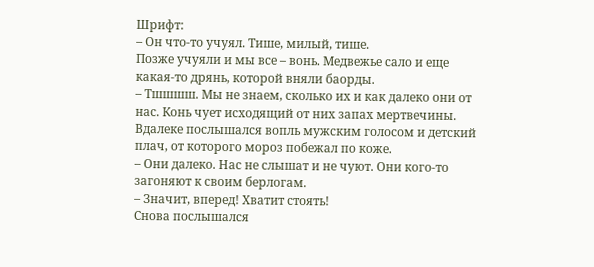Шрифт:
– Он что-то учуял. Тише, милый, тише.
Позже учуяли и мы все – вонь. Медвежье сало и еще какая-то дрянь, которой вняли баорды.
– Тшшшш. Мы не знаем, сколько их и как далеко они от нас. Конь чует исходящий от них запах мертвечины.
Вдалеке послышался вопль мужским голосом и детский плач, от которого мороз побежал по коже.
– Они далеко. Нас не слышат и не чуют. Они кого-то загоняют к своим берлогам.
– Значит, вперед! Хватит стоять!
Снова послышался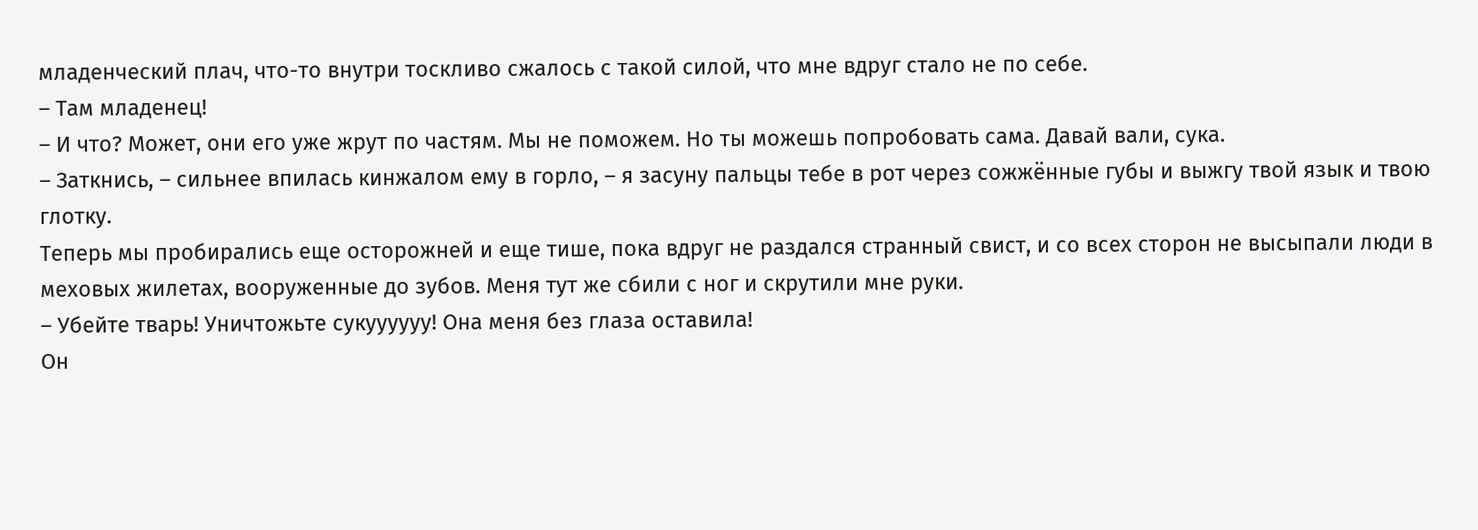младенческий плач, что-то внутри тоскливо сжалось с такой силой, что мне вдруг стало не по себе.
– Там младенец!
– И что? Может, они его уже жрут по частям. Мы не поможем. Но ты можешь попробовать сама. Давай вали, сука.
– Заткнись, – сильнее впилась кинжалом ему в горло, – я засуну пальцы тебе в рот через сожжённые губы и выжгу твой язык и твою глотку.
Теперь мы пробирались еще осторожней и еще тише, пока вдруг не раздался странный свист, и со всех сторон не высыпали люди в меховых жилетах, вооруженные до зубов. Меня тут же сбили с ног и скрутили мне руки.
– Убейте тварь! Уничтожьте сукуууууу! Она меня без глаза оставила!
Он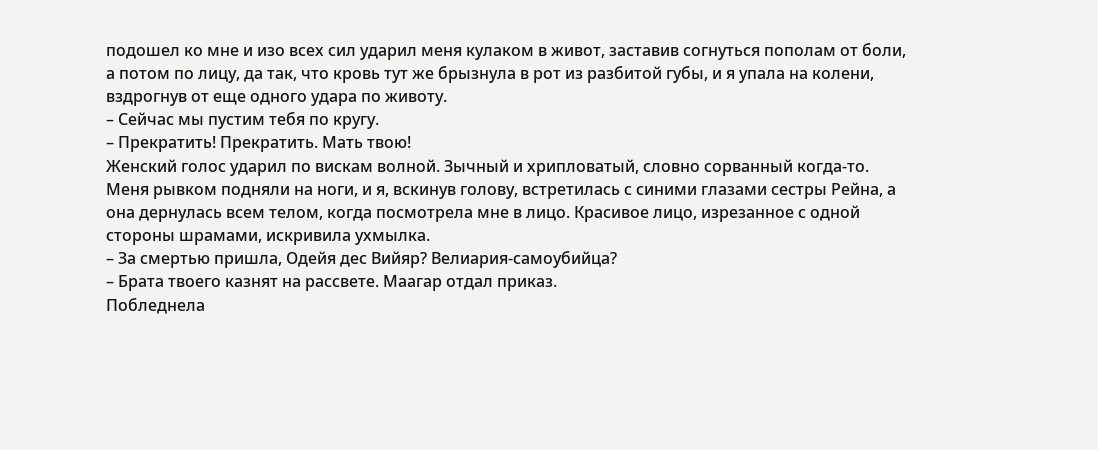подошел ко мне и изо всех сил ударил меня кулаком в живот, заставив согнуться пополам от боли, а потом по лицу, да так, что кровь тут же брызнула в рот из разбитой губы, и я упала на колени, вздрогнув от еще одного удара по животу.
– Сейчас мы пустим тебя по кругу.
– Прекратить! Прекратить. Мать твою!
Женский голос ударил по вискам волной. Зычный и хрипловатый, словно сорванный когда-то.
Меня рывком подняли на ноги, и я, вскинув голову, встретилась с синими глазами сестры Рейна, а она дернулась всем телом, когда посмотрела мне в лицо. Красивое лицо, изрезанное с одной стороны шрамами, искривила ухмылка.
– За смертью пришла, Одейя дес Вийяр? Велиария-самоубийца?
– Брата твоего казнят на рассвете. Маагар отдал приказ.
Побледнела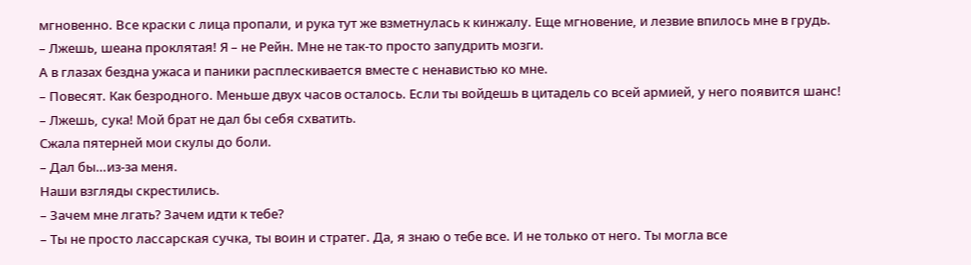мгновенно. Все краски с лица пропали, и рука тут же взметнулась к кинжалу. Еще мгновение, и лезвие впилось мне в грудь.
– Лжешь, шеана проклятая! Я – не Рейн. Мне не так-то просто запудрить мозги.
А в глазах бездна ужаса и паники расплескивается вместе с ненавистью ко мне.
– Повесят. Как безродного. Меньше двух часов осталось. Если ты войдешь в цитадель со всей армией, у него появится шанс!
– Лжешь, сука! Мой брат не дал бы себя схватить.
Сжала пятерней мои скулы до боли.
– Дал бы…из-за меня.
Наши взгляды скрестились.
– Зачем мне лгать? Зачем идти к тебе?
– Ты не просто лассарская сучка, ты воин и стратег. Да, я знаю о тебе все. И не только от него. Ты могла все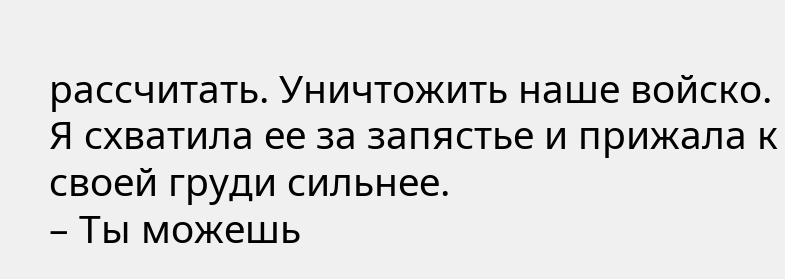рассчитать. Уничтожить наше войско.
Я схватила ее за запястье и прижала к своей груди сильнее.
– Ты можешь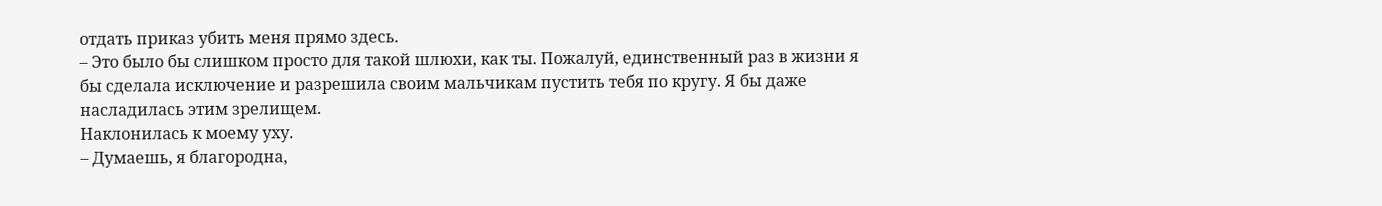отдать приказ убить меня прямо здесь.
– Это было бы слишком просто для такой шлюхи, как ты. Пожалуй, единственный раз в жизни я бы сделала исключение и разрешила своим мальчикам пустить тебя по кругу. Я бы даже насладилась этим зрелищем.
Наклонилась к моему уху.
– Думаешь, я благородна,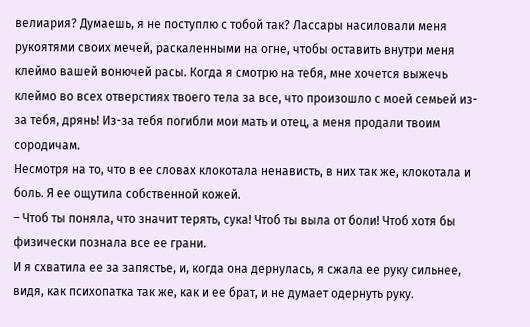велиария? Думаешь, я не поступлю с тобой так? Лассары насиловали меня рукоятями своих мечей, раскаленными на огне, чтобы оставить внутри меня клеймо вашей вонючей расы. Когда я смотрю на тебя, мне хочется выжечь клеймо во всех отверстиях твоего тела за все, что произошло с моей семьей из-за тебя, дрянь! Из-за тебя погибли мои мать и отец, а меня продали твоим сородичам.
Несмотря на то, что в ее словах клокотала ненависть, в них так же, клокотала и боль. Я ее ощутила собственной кожей.
– Чтоб ты поняла, что значит терять, сука! Чтоб ты выла от боли! Чтоб хотя бы физически познала все ее грани.
И я схватила ее за запястье, и, когда она дернулась, я сжала ее руку сильнее, видя, как психопатка так же, как и ее брат, и не думает одернуть руку.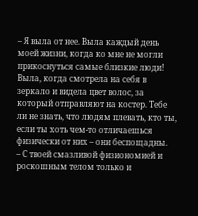– Я выла от нее. Выла каждый день моей жизни, когда ко мне не могли прикоснуться самые близкие люди! Выла, когда смотрела на себя в зеркало и видела цвет волос, за который отправляют на костер. Тебе ли не знать, что людям плевать, кто ты, если ты хоть чем-то отличаешься физически от них – они беспощадны.
– С твоей смазливой физиономией и роскошным телом только и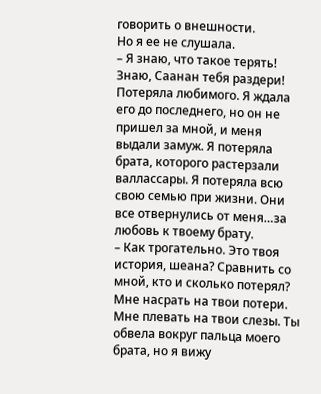говорить о внешности.
Но я ее не слушала.
– Я знаю, что такое терять! Знаю, Саанан тебя раздери! Потеряла любимого. Я ждала его до последнего, но он не пришел за мной, и меня выдали замуж. Я потеряла брата, которого растерзали валлассары. Я потеряла всю свою семью при жизни. Они все отвернулись от меня…за любовь к твоему брату.
– Как трогательно. Это твоя история, шеана? Сравнить со мной, кто и сколько потерял? Мне насрать на твои потери. Мне плевать на твои слезы. Ты обвела вокруг пальца моего брата, но я вижу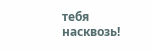тебя насквозь!